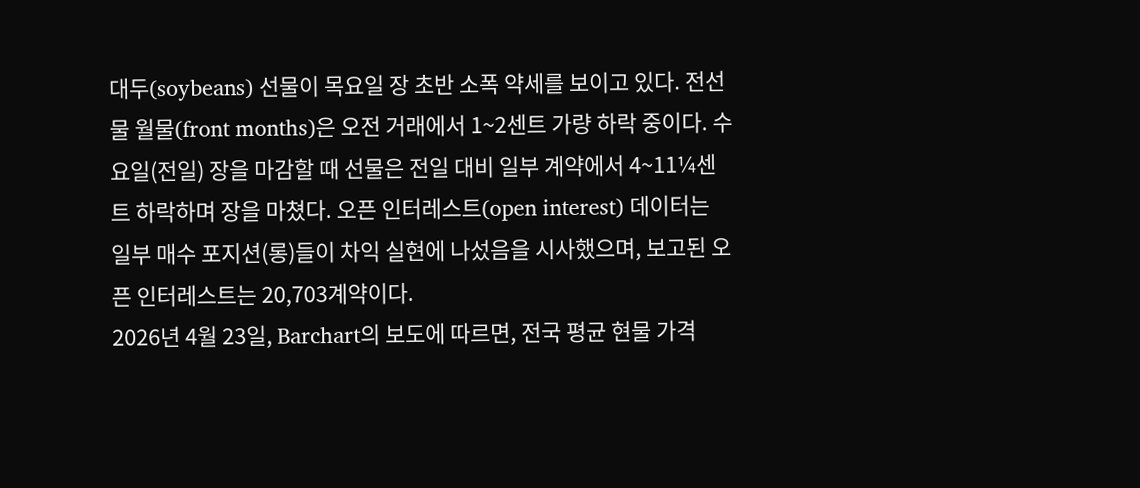대두(soybeans) 선물이 목요일 장 초반 소폭 약세를 보이고 있다. 전선물 월물(front months)은 오전 거래에서 1~2센트 가량 하락 중이다. 수요일(전일) 장을 마감할 때 선물은 전일 대비 일부 계약에서 4~11¼센트 하락하며 장을 마쳤다. 오픈 인터레스트(open interest) 데이터는 일부 매수 포지션(롱)들이 차익 실현에 나섰음을 시사했으며, 보고된 오픈 인터레스트는 20,703계약이다.
2026년 4월 23일, Barchart의 보도에 따르면, 전국 평균 현물 가격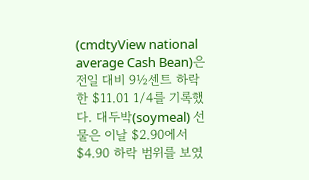(cmdtyView national average Cash Bean)은 전일 대비 9½센트 하락한 $11.01 1/4를 기록했다. 대두박(soymeal) 선물은 이날 $2.90에서 $4.90 하락 범위를 보였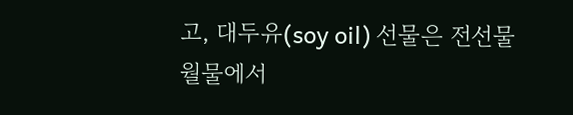고, 대두유(soy oil) 선물은 전선물 월물에서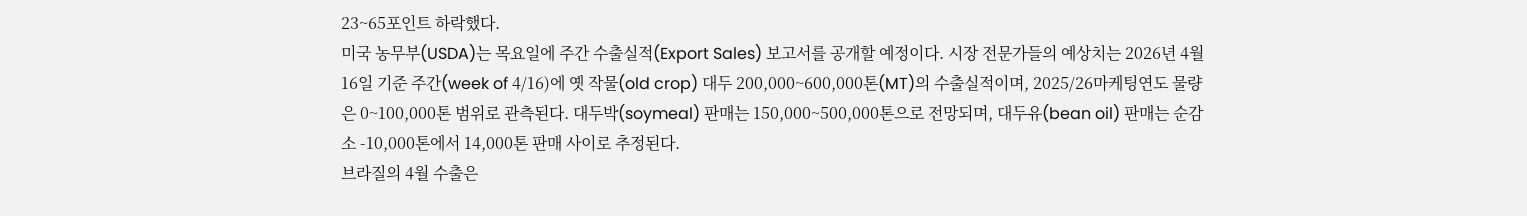23~65포인트 하락했다.
미국 농무부(USDA)는 목요일에 주간 수출실적(Export Sales) 보고서를 공개할 예정이다. 시장 전문가들의 예상치는 2026년 4월 16일 기준 주간(week of 4/16)에 옛 작물(old crop) 대두 200,000~600,000톤(MT)의 수출실적이며, 2025/26마케팅연도 물량은 0~100,000톤 범위로 관측된다. 대두박(soymeal) 판매는 150,000~500,000톤으로 전망되며, 대두유(bean oil) 판매는 순감소 -10,000톤에서 14,000톤 판매 사이로 추정된다.
브라질의 4월 수출은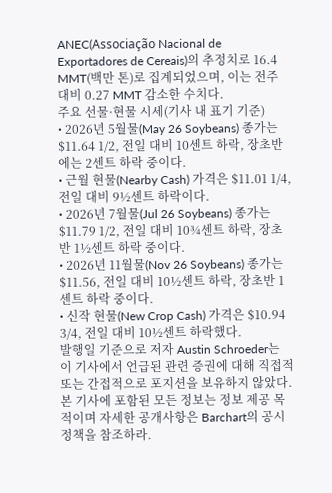ANEC(Associação Nacional de Exportadores de Cereais)의 추정치로 16.4 MMT(백만 톤)로 집계되었으며, 이는 전주 대비 0.27 MMT 감소한 수치다.
주요 선물·현물 시세(기사 내 표기 기준)
• 2026년 5월물(May 26 Soybeans) 종가는 $11.64 1/2, 전일 대비 10센트 하락, 장초반에는 2센트 하락 중이다.
• 근월 현물(Nearby Cash) 가격은 $11.01 1/4, 전일 대비 9½센트 하락이다.
• 2026년 7월물(Jul 26 Soybeans) 종가는 $11.79 1/2, 전일 대비 10¾센트 하락, 장초반 1½센트 하락 중이다.
• 2026년 11월물(Nov 26 Soybeans) 종가는 $11.56, 전일 대비 10½센트 하락, 장초반 1센트 하락 중이다.
• 신작 현물(New Crop Cash) 가격은 $10.94 3/4, 전일 대비 10½센트 하락했다.
발행일 기준으로 저자 Austin Schroeder는 이 기사에서 언급된 관련 증권에 대해 직접적 또는 간접적으로 포지션을 보유하지 않았다. 본 기사에 포함된 모든 정보는 정보 제공 목적이며 자세한 공개사항은 Barchart의 공시 정책을 참조하라.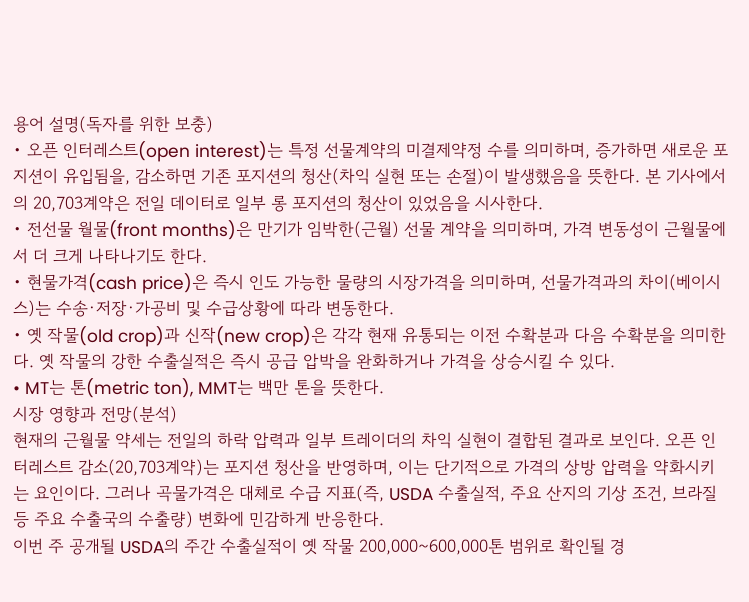용어 설명(독자를 위한 보충)
• 오픈 인터레스트(open interest)는 특정 선물계약의 미결제약정 수를 의미하며, 증가하면 새로운 포지션이 유입됨을, 감소하면 기존 포지션의 청산(차익 실현 또는 손절)이 발생했음을 뜻한다. 본 기사에서의 20,703계약은 전일 데이터로 일부 롱 포지션의 청산이 있었음을 시사한다.
• 전선물 월물(front months)은 만기가 임박한(근월) 선물 계약을 의미하며, 가격 변동성이 근월물에서 더 크게 나타나기도 한다.
• 현물가격(cash price)은 즉시 인도 가능한 물량의 시장가격을 의미하며, 선물가격과의 차이(베이시스)는 수송·저장·가공비 및 수급상황에 따라 변동한다.
• 옛 작물(old crop)과 신작(new crop)은 각각 현재 유통되는 이전 수확분과 다음 수확분을 의미한다. 옛 작물의 강한 수출실적은 즉시 공급 압박을 완화하거나 가격을 상승시킬 수 있다.
• MT는 톤(metric ton), MMT는 백만 톤을 뜻한다.
시장 영향과 전망(분석)
현재의 근월물 약세는 전일의 하락 압력과 일부 트레이더의 차익 실현이 결합된 결과로 보인다. 오픈 인터레스트 감소(20,703계약)는 포지션 청산을 반영하며, 이는 단기적으로 가격의 상방 압력을 약화시키는 요인이다. 그러나 곡물가격은 대체로 수급 지표(즉, USDA 수출실적, 주요 산지의 기상 조건, 브라질 등 주요 수출국의 수출량) 변화에 민감하게 반응한다.
이번 주 공개될 USDA의 주간 수출실적이 옛 작물 200,000~600,000톤 범위로 확인될 경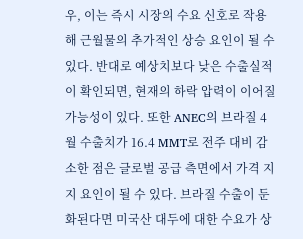우, 이는 즉시 시장의 수요 신호로 작용해 근월물의 추가적인 상승 요인이 될 수 있다. 반대로 예상치보다 낮은 수출실적이 확인되면, 현재의 하락 압력이 이어질 가능성이 있다. 또한 ANEC의 브라질 4월 수출치가 16.4 MMT로 전주 대비 감소한 점은 글로벌 공급 측면에서 가격 지지 요인이 될 수 있다. 브라질 수출이 둔화된다면 미국산 대두에 대한 수요가 상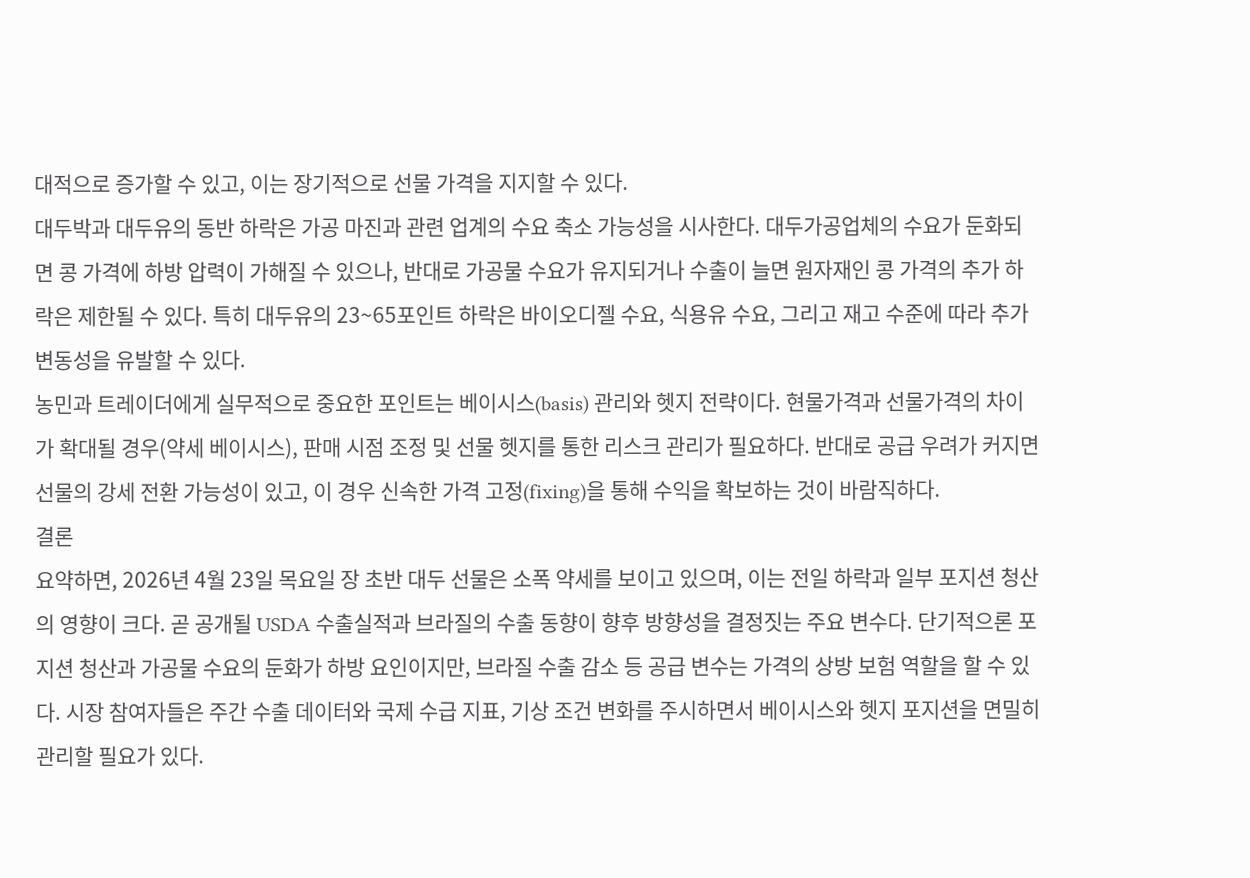대적으로 증가할 수 있고, 이는 장기적으로 선물 가격을 지지할 수 있다.
대두박과 대두유의 동반 하락은 가공 마진과 관련 업계의 수요 축소 가능성을 시사한다. 대두가공업체의 수요가 둔화되면 콩 가격에 하방 압력이 가해질 수 있으나, 반대로 가공물 수요가 유지되거나 수출이 늘면 원자재인 콩 가격의 추가 하락은 제한될 수 있다. 특히 대두유의 23~65포인트 하락은 바이오디젤 수요, 식용유 수요, 그리고 재고 수준에 따라 추가 변동성을 유발할 수 있다.
농민과 트레이더에게 실무적으로 중요한 포인트는 베이시스(basis) 관리와 헷지 전략이다. 현물가격과 선물가격의 차이가 확대될 경우(약세 베이시스), 판매 시점 조정 및 선물 헷지를 통한 리스크 관리가 필요하다. 반대로 공급 우려가 커지면 선물의 강세 전환 가능성이 있고, 이 경우 신속한 가격 고정(fixing)을 통해 수익을 확보하는 것이 바람직하다.
결론
요약하면, 2026년 4월 23일 목요일 장 초반 대두 선물은 소폭 약세를 보이고 있으며, 이는 전일 하락과 일부 포지션 청산의 영향이 크다. 곧 공개될 USDA 수출실적과 브라질의 수출 동향이 향후 방향성을 결정짓는 주요 변수다. 단기적으론 포지션 청산과 가공물 수요의 둔화가 하방 요인이지만, 브라질 수출 감소 등 공급 변수는 가격의 상방 보험 역할을 할 수 있다. 시장 참여자들은 주간 수출 데이터와 국제 수급 지표, 기상 조건 변화를 주시하면서 베이시스와 헷지 포지션을 면밀히 관리할 필요가 있다.